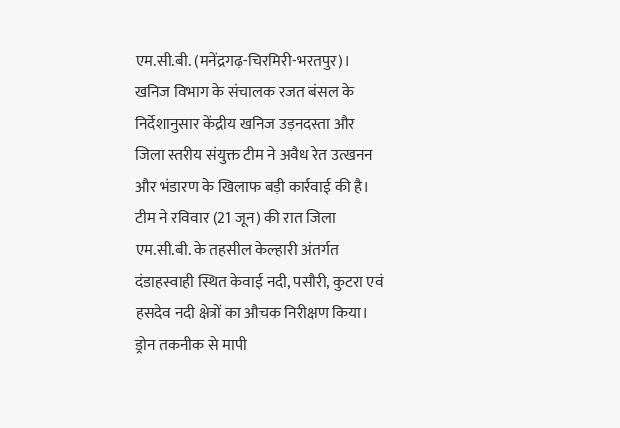एम.सी.बी. (मनेंद्रगढ़-चिरमिरी-भरतपुर)।
खनिज विभाग के संचालक रजत बंसल के निर्देशानुसार केंद्रीय खनिज उड़नदस्ता और जिला स्तरीय संयुक्त टीम ने अवैध रेत उत्खनन और भंडारण के खिलाफ बड़ी कार्रवाई की है। टीम ने रविवार (21 जून) की रात जिला एम.सी.बी. के तहसील केल्हारी अंतर्गत दंडाहस्वाही स्थित केवाई नदी, पसौरी, कुटरा एवं हसदेव नदी क्षेत्रों का औचक निरीक्षण किया।
ड्रोन तकनीक से मापी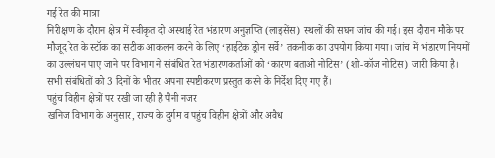गई रेत की मात्रा
निरीक्षण के दौरान क्षेत्र में स्वीकृत दो अस्थाई रेत भंडारण अनुज्ञप्ति (लाइसेंस) स्थलों की सघन जांच की गई। इस दौरान मौके पर मौजूद रेत के स्टॉक का सटीक आकलन करने के लिए ‘हाईटेक ड्रोन सर्वे’ तकनीक का उपयोग किया गया। जांच में भंडारण नियमों का उल्लंघन पाए जाने पर विभाग ने संबंधित रेत भंडारणकर्ताओं को ‘कारण बताओ नोटिस’ (शो-कॉज नोटिस) जारी किया है। सभी संबंधितों को 3 दिनों के भीतर अपना स्पष्टीकरण प्रस्तुत करने के निर्देश दिए गए हैं।
पहुंच विहीन क्षेत्रों पर रखी जा रही है पैनी नजर
खनिज विभाग के अनुसार, राज्य के दुर्गम व पहुंच विहीन क्षेत्रों और अवैध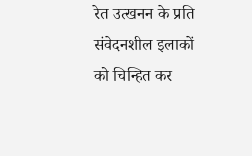रेत उत्खनन के प्रति संवेदनशील इलाकों को चिन्हित कर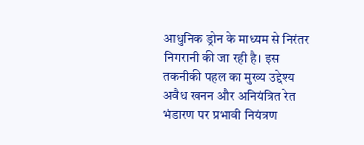आधुनिक ड्रोन के माध्यम से निरंतर निगरानी की जा रही है। इस तकनीकी पहल का मुख्य उद्देश्य अवैध खनन और अनियंत्रित रेत भंडारण पर प्रभावी नियंत्रण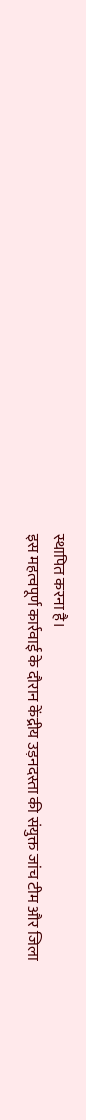स्थापित करना है।
इस महत्वपूर्ण कार्रवाई के दौरान केंद्रीय उड़नदस्ता की संयुक्त जांच टीम और जिला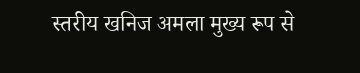स्तरीय खनिज अमला मुख्य रूप से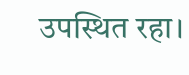उपस्थित रहा।